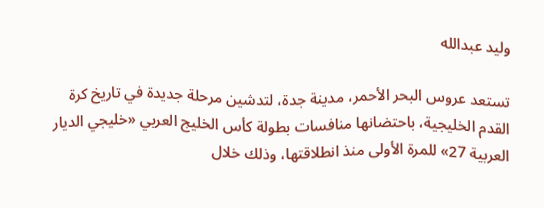وليد عبدالله

تستعد عروس البحر الأحمر، مدينة جدة، لتدشين مرحلة جديدة في تاريخ كرة القدم الخليجية، باحتضانها منافسات بطولة كأس الخليج العربي «خليجي الديار العربية 27» للمرة الأولى منذ انطلاقتها، وذلك خلال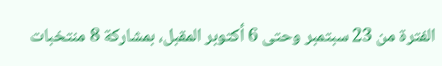الفترة من 23 سبتمبر وحتى 6 أكتوبر المقبل، بمشاركة 8 منتخبات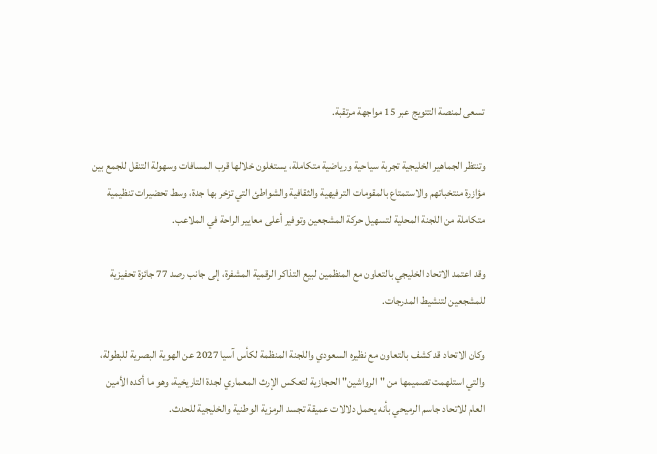تسعى لمنصة التتويج عبر 15 مواجهة مرتقبة.

وتنتظر الجماهير الخليجية تجربة سياحية ورياضية متكاملة، يستغلون خلالها قرب المسافات وسهولة التنقل للجمع بين مؤازرة منتخباتهم والاستمتاع بالمقومات الترفيهية والثقافية والشواطئ التي تزخر بها جدة، وسط تحضيرات تنظيمية متكاملة من اللجنة المحلية لتسهيل حركة المشجعين وتوفير أعلى معايير الراحة في الملاعب.

وقد اعتمد الاتحاد الخليجي بالتعاون مع المنظمين لبيع التذاكر الرقمية المشفرة، إلى جانب رصد 77 جائزة تحفيزية للمشجعين لتنشيط المدرجات.

وكان الاتحاد قد كشف بالتعاون مع نظيره السعودي واللجنة المنظمة لكأس آسيا 2027 عن الهوية البصرية للبطولة، والتي استلهمت تصميمها من "الرواشين" الحجازية لتعكس الإرث المعماري لجدة التاريخية، وهو ما أكده الأمين العام للاتحاد جاسم الرميحي بأنه يحمل دلالات عميقة تجسد الرمزية الوطنية والخليجية للحدث.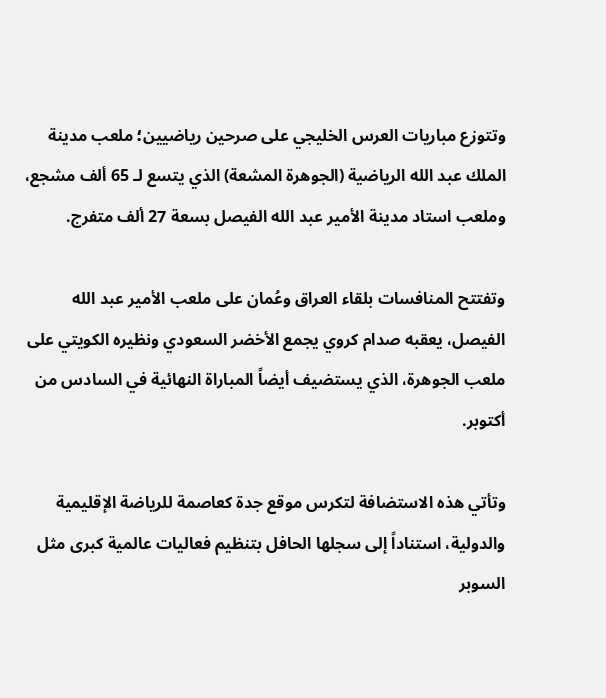وتتوزع مباريات العرس الخليجي على صرحين رياضيين؛ ملعب مدينة الملك عبد الله الرياضية (الجوهرة المشعة) الذي يتسع لـ 65 ألف مشجع، وملعب استاد مدينة الأمير عبد الله الفيصل بسعة 27 ألف متفرج.

وتفتتح المنافسات بلقاء العراق وعُمان على ملعب الأمير عبد الله الفيصل، يعقبه صدام كروي يجمع الأخضر السعودي ونظيره الكويتي على ملعب الجوهرة، الذي يستضيف أيضاً المباراة النهائية في السادس من أكتوبر.

وتأتي هذه الاستضافة لتكرس موقع جدة كعاصمة للرياضة الإقليمية والدولية، استناداً إلى سجلها الحافل بتنظيم فعاليات عالمية كبرى مثل السوبر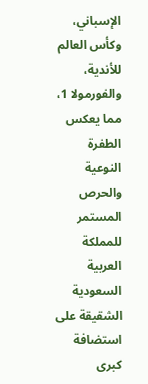الإسباني، وكأس العالم للأندية، والفورمولا 1، مما يعكس الطفرة النوعية والحرص المستمر للمملكة العربية السعودية الشقيقة على استضافة كبرى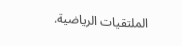الملتقيات الرياضية.